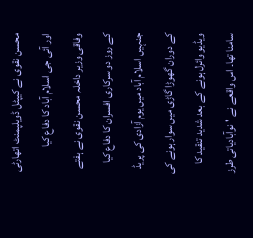محسن نقوی نے کیپٹل ڈویلپمنٹ اتھارٹی اور آئی جی اسلام آباد کا دفاع کیا
وفاقی وزیر داخلہ محسن نقوی نے ہفتے کے روز دو سرکاری افسران کا دفاع کیا جنہیں اسلام آباد میں یوم آزادی کی پریڈ کے دوران گھوڑا گاڑی میں سوار ہونے کی ویڈیو وائرل ہونے کے بعد شدید تنقید کا سامنا تھا۔ اس واقعے نے 'نوآبادیاتی طرز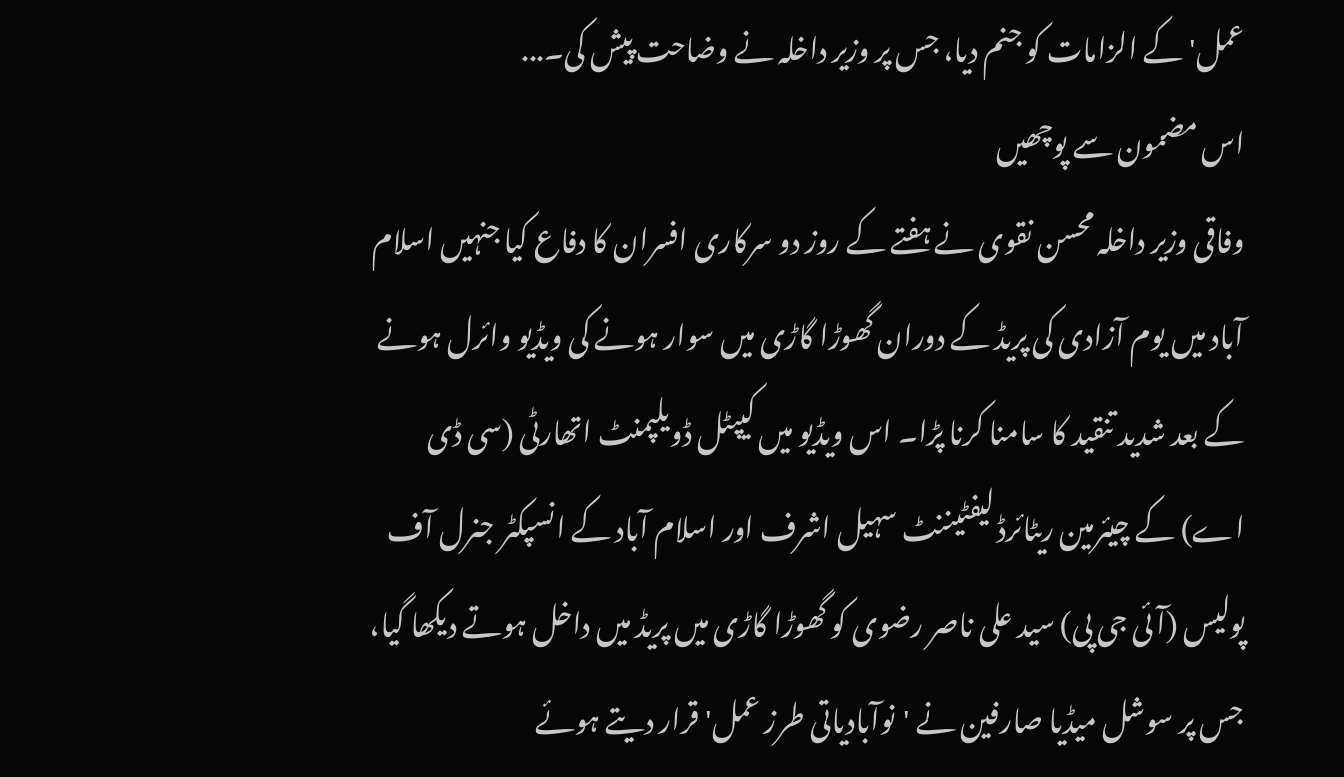عمل' کے الزامات کو جنم دیا، جس پر وزیر داخلہ نے وضاحت پیش کی۔...
اس مضمون سے پوچھیں
وفاقی وزیر داخلہ محسن نقوی نے ہفتے کے روز دو سرکاری افسران کا دفاع کیا جنہیں اسلام آباد میں یوم آزادی کی پریڈ کے دوران گھوڑا گاڑی میں سوار ہونے کی ویڈیو وائرل ہونے کے بعد شدید تنقید کا سامنا کرنا پڑا۔ اس ویڈیو میں کیپٹل ڈویلپمنٹ اتھارٹی (سی ڈی اے) کے چیئرمین ریٹائرڈ لیفٹیننٹ سہیل اشرف اور اسلام آباد کے انسپکٹر جنرل آف پولیس (آئی جی پی) سید علی ناصر رضوی کو گھوڑا گاڑی میں پریڈ میں داخل ہوتے دیکھا گیا، جس پر سوشل میڈیا صارفین نے 'نوآبادیاتی طرز عمل' قرار دیتے ہوئے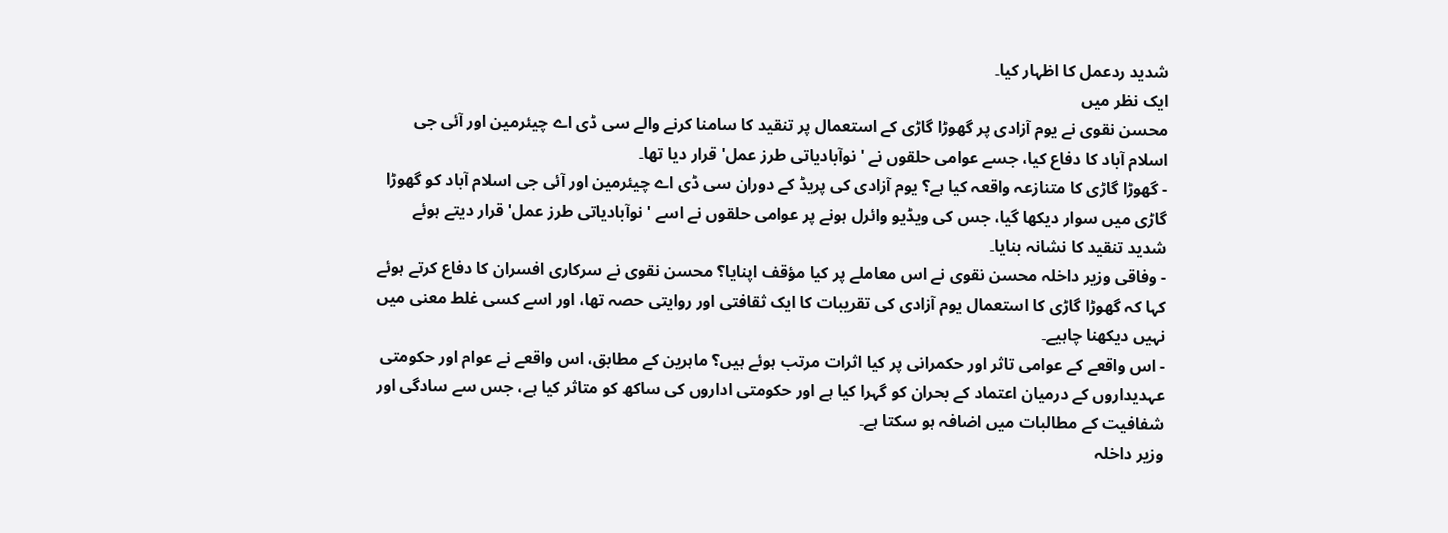شدید ردعمل کا اظہار کیا۔
ایک نظر میں
محسن نقوی نے یوم آزادی پر گھوڑا گاڑی کے استعمال پر تنقید کا سامنا کرنے والے سی ڈی اے چیئرمین اور آئی جی اسلام آباد کا دفاع کیا، جسے عوامی حلقوں نے 'نوآبادیاتی طرز عمل' قرار دیا تھا۔
- گھوڑا گاڑی کا متنازعہ واقعہ کیا ہے؟ یوم آزادی کی پریڈ کے دوران سی ڈی اے چیئرمین اور آئی جی اسلام آباد کو گھوڑا گاڑی میں سوار دیکھا گیا، جس کی ویڈیو وائرل ہونے پر عوامی حلقوں نے اسے 'نوآبادیاتی طرز عمل' قرار دیتے ہوئے شدید تنقید کا نشانہ بنایا۔
- وفاقی وزیر داخلہ محسن نقوی نے اس معاملے پر کیا مؤقف اپنایا؟ محسن نقوی نے سرکاری افسران کا دفاع کرتے ہوئے کہا کہ گھوڑا گاڑی کا استعمال یوم آزادی کی تقریبات کا ایک ثقافتی اور روایتی حصہ تھا، اور اسے کسی غلط معنی میں نہیں دیکھنا چاہیے۔
- اس واقعے کے عوامی تاثر اور حکمرانی پر کیا اثرات مرتب ہوئے ہیں؟ ماہرین کے مطابق، اس واقعے نے عوام اور حکومتی عہدیداروں کے درمیان اعتماد کے بحران کو گہرا کیا ہے اور حکومتی اداروں کی ساکھ کو متاثر کیا ہے، جس سے سادگی اور شفافیت کے مطالبات میں اضافہ ہو سکتا ہے۔
وزیر داخلہ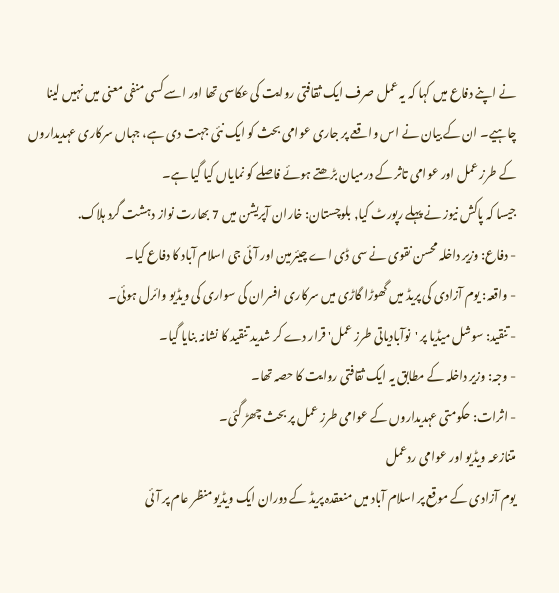نے اپنے دفاع میں کہا کہ یہ عمل صرف ایک ثقافتی روایت کی عکاسی تھا اور اسے کسی منفی معنی میں نہیں لینا چاہیے۔ ان کے بیان نے اس واقعے پر جاری عوامی بحث کو ایک نئی جہت دی ہے، جہاں سرکاری عہدیداروں کے طرز عمل اور عوامی تاثر کے درمیان بڑھتے ہوئے فاصلے کو نمایاں کیا گیا ہے۔
جیسا کہ پاکش نیوز نے پہلے رپورٹ کیا, بلوچستان: خاران آپریشن میں 7 بھارت نواز دہشت گرد ہلاک.
- دفاع: وزیر داخلہ محسن نقوی نے سی ڈی اے چیئرمین اور آئی جی اسلام آباد کا دفاع کیا۔
- واقعہ: یوم آزادی کی پریڈ میں گھوڑا گاڑی میں سرکاری افسران کی سواری کی ویڈیو وائرل ہوئی۔
- تنقید: سوشل میڈیا پر 'نوآبادیاتی طرز عمل' قرار دے کر شدید تنقید کا نشانہ بنایا گیا۔
- وجہ: وزیر داخلہ کے مطابق یہ ایک ثقافتی روایت کا حصہ تھا۔
- اثرات: حکومتی عہدیداروں کے عوامی طرز عمل پر بحث چھڑ گئی۔
متنازعہ ویڈیو اور عوامی ردعمل
یوم آزادی کے موقع پر اسلام آباد میں منعقدہ پریڈ کے دوران ایک ویڈیو منظر عام پر آئی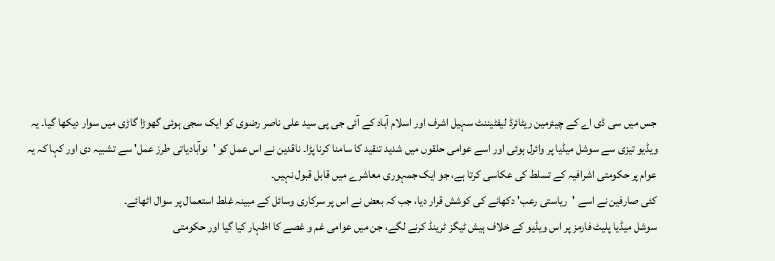جس میں سی ڈی اے کے چیئرمین ریٹائرڈ لیفٹیننٹ سہیل اشرف اور اسلام آباد کے آئی جی پی سید علی ناصر رضوی کو ایک سجی ہوئی گھوڑا گاڑی میں سوار دیکھا گیا۔ یہ ویڈیو تیزی سے سوشل میڈیا پر وائرل ہوئی اور اسے عوامی حلقوں میں شدید تنقید کا سامنا کرنا پڑا۔ ناقدین نے اس عمل کو 'نوآبادیاتی طرز عمل' سے تشبیہ دی اور کہا کہ یہ عوام پر حکومتی اشرافیہ کے تسلط کی عکاسی کرتا ہے، جو ایک جمہوری معاشرے میں قابل قبول نہیں۔
کئی صارفین نے اسے 'ریاستی رعب' دکھانے کی کوشش قرار دیا، جب کہ بعض نے اس پر سرکاری وسائل کے مبینہ غلط استعمال پر سوال اٹھائے۔
سوشل میڈیا پلیٹ فارمز پر اس ویڈیو کے خلاف ہیش ٹیگز ٹرینڈ کرنے لگے، جن میں عوامی غم و غصے کا اظہار کیا گیا اور حکومتی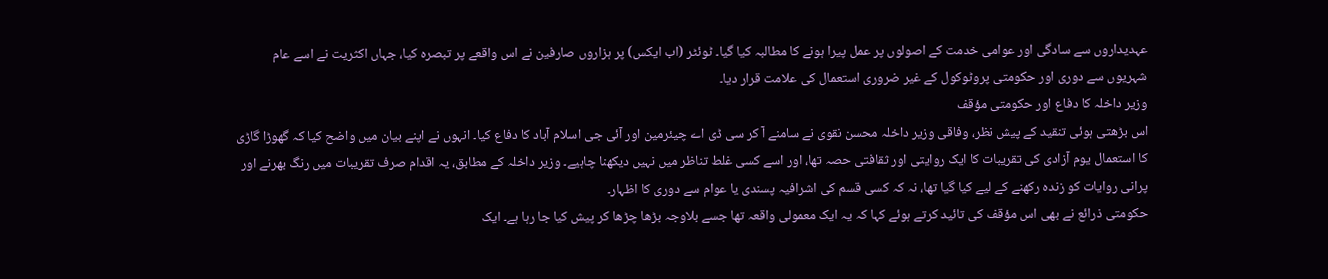عہدیداروں سے سادگی اور عوامی خدمت کے اصولوں پر عمل پیرا ہونے کا مطالبہ کیا گیا۔ ٹوئٹر (اب ایکس) پر ہزاروں صارفین نے اس واقعے پر تبصرہ کیا، جہاں اکثریت نے اسے عام شہریوں سے دوری اور حکومتی پروٹوکول کے غیر ضروری استعمال کی علامت قرار دیا۔
وزیر داخلہ کا دفاع اور حکومتی مؤقف
اس بڑھتی ہوئی تنقید کے پیش نظر، وفاقی وزیر داخلہ محسن نقوی نے سامنے آ کر سی ڈی اے چیئرمین اور آئی جی اسلام آباد کا دفاع کیا۔ انہوں نے اپنے بیان میں واضح کیا کہ گھوڑا گاڑی کا استعمال یوم آزادی کی تقریبات کا ایک روایتی اور ثقافتی حصہ تھا، اور اسے کسی غلط تناظر میں نہیں دیکھنا چاہیے۔ وزیر داخلہ کے مطابق، یہ اقدام صرف تقریبات میں رنگ بھرنے اور پرانی روایات کو زندہ رکھنے کے لیے کیا گیا تھا، نہ کہ کسی قسم کی اشرافیہ پسندی یا عوام سے دوری کا اظہار۔
حکومتی ذرائع نے بھی اس مؤقف کی تائید کرتے ہوئے کہا کہ یہ ایک معمولی واقعہ تھا جسے بلاوجہ بڑھا چڑھا کر پیش کیا جا رہا ہے۔ ایک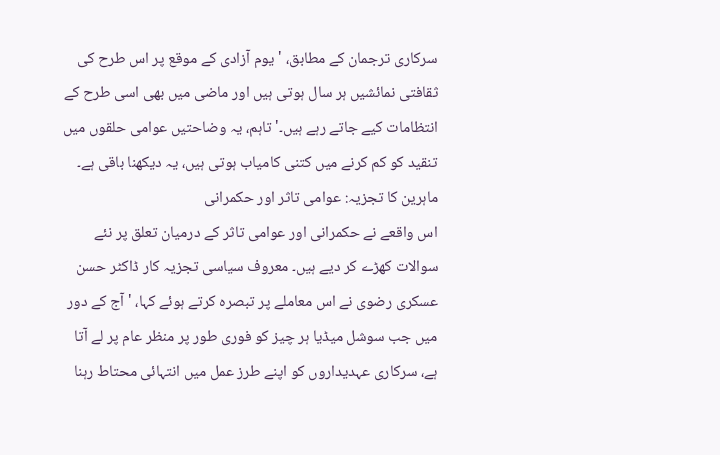سرکاری ترجمان کے مطابق، 'یوم آزادی کے موقع پر اس طرح کی ثقافتی نمائشیں ہر سال ہوتی ہیں اور ماضی میں بھی اسی طرح کے انتظامات کیے جاتے رہے ہیں۔' تاہم، یہ وضاحتیں عوامی حلقوں میں تنقید کو کم کرنے میں کتنی کامیاب ہوتی ہیں، یہ دیکھنا باقی ہے۔
ماہرین کا تجزیہ: عوامی تاثر اور حکمرانی
اس واقعے نے حکمرانی اور عوامی تاثر کے درمیان تعلق پر نئے سوالات کھڑے کر دیے ہیں۔ معروف سیاسی تجزیہ کار ڈاکٹر حسن عسکری رضوی نے اس معاملے پر تبصرہ کرتے ہوئے کہا، 'آج کے دور میں جب سوشل میڈیا ہر چیز کو فوری طور پر منظر عام پر لے آتا ہے، سرکاری عہدیداروں کو اپنے طرز عمل میں انتہائی محتاط رہنا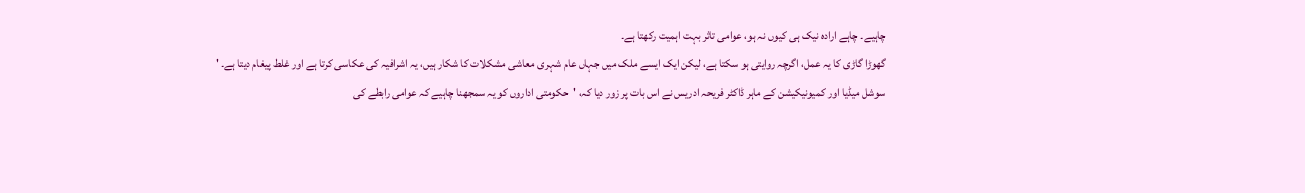چاہیے۔ چاہے ارادہ نیک ہی کیوں نہ ہو، عوامی تاثر بہت اہمیت رکھتا ہے۔
گھوڑا گاڑی کا یہ عمل، اگرچہ روایتی ہو سکتا ہے، لیکن ایک ایسے ملک میں جہاں عام شہری معاشی مشکلات کا شکار ہیں، یہ اشرافیہ کی عکاسی کرتا ہے اور غلط پیغام دیتا ہے۔ '
سوشل میڈیا اور کمیونیکیشن کے ماہر ڈاکٹر فریحہ ادریس نے اس بات پر زور دیا کہ، 'حکومتی اداروں کو یہ سمجھنا چاہیے کہ عوامی رابطے کی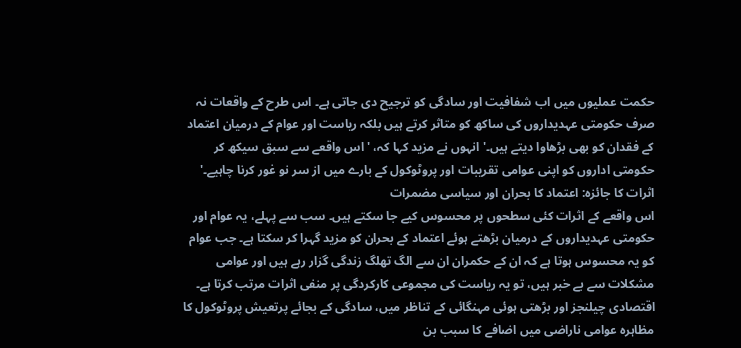حکمت عملیوں میں اب شفافیت اور سادگی کو ترجیح دی جاتی ہے۔ اس طرح کے واقعات نہ صرف حکومتی عہدیداروں کی ساکھ کو متاثر کرتے ہیں بلکہ ریاست اور عوام کے درمیان اعتماد کے فقدان کو بھی بڑھاوا دیتے ہیں۔' انہوں نے مزید کہا کہ، 'اس واقعے سے سبق سیکھ کر حکومتی اداروں کو اپنی عوامی تقریبات اور پروٹوکول کے بارے میں از سر نو غور کرنا چاہیے۔'
اثرات کا جائزہ: اعتماد کا بحران اور سیاسی مضمرات
اس واقعے کے اثرات کئی سطحوں پر محسوس کیے جا سکتے ہیں۔ سب سے پہلے، یہ عوام اور حکومتی عہدیداروں کے درمیان بڑھتے ہوئے اعتماد کے بحران کو مزید گہرا کر سکتا ہے۔ جب عوام کو یہ محسوس ہوتا ہے کہ ان کے حکمران ان سے الگ تھلگ زندگی گزار رہے ہیں اور عوامی مشکلات سے بے خبر ہیں، تو یہ ریاست کی مجموعی کارکردگی پر منفی اثرات مرتب کرتا ہے۔
اقتصادی چیلنجز اور بڑھتی ہوئی مہنگائی کے تناظر میں، سادگی کے بجائے پرتعیش پروٹوکول کا مظاہرہ عوامی ناراضی میں اضافے کا سبب بن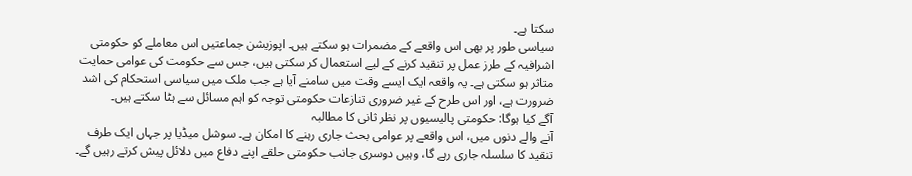سکتا ہے۔
سیاسی طور پر بھی اس واقعے کے مضمرات ہو سکتے ہیں۔ اپوزیشن جماعتیں اس معاملے کو حکومتی اشرافیہ کے طرز عمل پر تنقید کرنے کے لیے استعمال کر سکتی ہیں، جس سے حکومت کی عوامی حمایت متاثر ہو سکتی ہے۔ یہ واقعہ ایک ایسے وقت میں سامنے آیا ہے جب ملک میں سیاسی استحکام کی اشد ضرورت ہے، اور اس طرح کے غیر ضروری تنازعات حکومتی توجہ کو اہم مسائل سے ہٹا سکتے ہیں۔
آگے کیا ہوگا: حکومتی پالیسیوں پر نظر ثانی کا مطالبہ
آنے والے دنوں میں، اس واقعے پر عوامی بحث جاری رہنے کا امکان ہے۔ سوشل میڈیا پر جہاں ایک طرف تنقید کا سلسلہ جاری رہے گا، وہیں دوسری جانب حکومتی حلقے اپنے دفاع میں دلائل پیش کرتے رہیں گے۔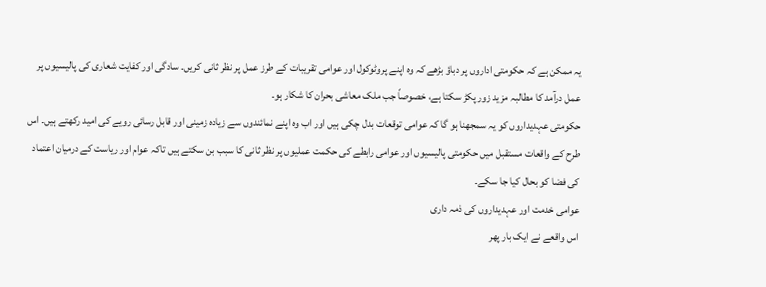یہ ممکن ہے کہ حکومتی اداروں پر دباؤ بڑھے کہ وہ اپنے پروٹوکول اور عوامی تقریبات کے طرز عمل پر نظر ثانی کریں۔ سادگی اور کفایت شعاری کی پالیسیوں پر عمل درآمد کا مطالبہ مزید زور پکڑ سکتا ہے، خصوصاً جب ملک معاشی بحران کا شکار ہو۔
حکومتی عہدیداروں کو یہ سمجھنا ہو گا کہ عوامی توقعات بدل چکی ہیں اور اب وہ اپنے نمائندوں سے زیادہ زمینی اور قابل رسائی رویے کی امید رکھتے ہیں۔ اس طرح کے واقعات مستقبل میں حکومتی پالیسیوں اور عوامی رابطے کی حکمت عملیوں پر نظر ثانی کا سبب بن سکتے ہیں تاکہ عوام اور ریاست کے درمیان اعتماد کی فضا کو بحال کیا جا سکے۔
عوامی خدمت اور عہدیداروں کی ذمہ داری
اس واقعے نے ایک بار پھر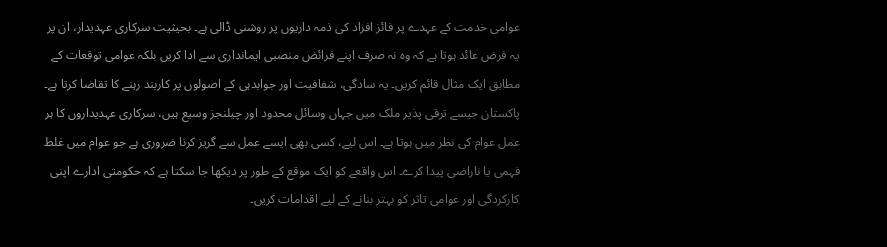عوامی خدمت کے عہدے پر فائز افراد کی ذمہ داریوں پر روشنی ڈالی ہے۔ بحیثیت سرکاری عہدیدار، ان پر یہ فرض عائد ہوتا ہے کہ وہ نہ صرف اپنے فرائض منصبی ایمانداری سے ادا کریں بلکہ عوامی توقعات کے مطابق ایک مثال قائم کریں۔ یہ سادگی، شفافیت اور جوابدہی کے اصولوں پر کاربند رہنے کا تقاضا کرتا ہے۔
پاکستان جیسے ترقی پذیر ملک میں جہاں وسائل محدود اور چیلنجز وسیع ہیں، سرکاری عہدیداروں کا ہر عمل عوام کی نظر میں ہوتا ہے۔ اس لیے، کسی بھی ایسے عمل سے گریز کرنا ضروری ہے جو عوام میں غلط فہمی یا ناراضی پیدا کرے۔ اس واقعے کو ایک موقع کے طور پر دیکھا جا سکتا ہے کہ حکومتی ادارے اپنی کارکردگی اور عوامی تاثر کو بہتر بنانے کے لیے اقدامات کریں۔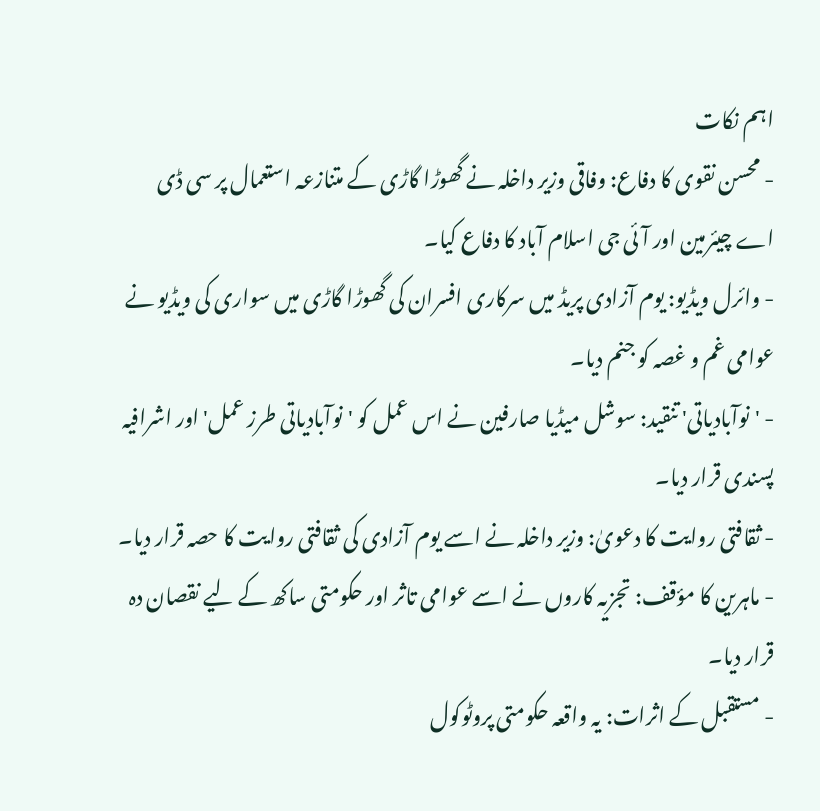اہم نکات
- محسن نقوی کا دفاع: وفاقی وزیر داخلہ نے گھوڑا گاڑی کے متنازعہ استعمال پر سی ڈی اے چیئرمین اور آئی جی اسلام آباد کا دفاع کیا۔
- وائرل ویڈیو: یوم آزادی پریڈ میں سرکاری افسران کی گھوڑا گاڑی میں سواری کی ویڈیو نے عوامی غم و غصہ کو جنم دیا۔
- 'نوآبادیاتی' تنقید: سوشل میڈیا صارفین نے اس عمل کو 'نوآبادیاتی طرز عمل' اور اشرافیہ پسندی قرار دیا۔
- ثقافتی روایت کا دعویٰ: وزیر داخلہ نے اسے یوم آزادی کی ثقافتی روایت کا حصہ قرار دیا۔
- ماہرین کا مؤقف: تجزیہ کاروں نے اسے عوامی تاثر اور حکومتی ساکھ کے لیے نقصان دہ قرار دیا۔
- مستقبل کے اثرات: یہ واقعہ حکومتی پروٹوکول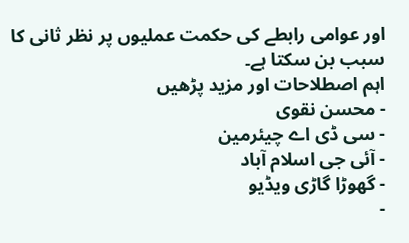اور عوامی رابطے کی حکمت عملیوں پر نظر ثانی کا سبب بن سکتا ہے۔
اہم اصطلاحات اور مزید پڑھیں
- محسن نقوی
- سی ڈی اے چیئرمین
- آئی جی اسلام آباد
- گھوڑا گاڑی ویڈیو
-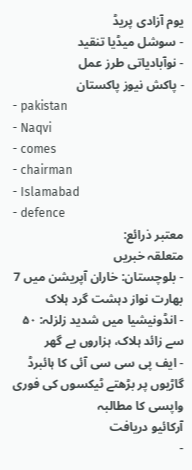یوم آزادی پریڈ
- سوشل میڈیا تنقید
- نوآبادیاتی طرز عمل
- پاکش نیوز پاکستان
- pakistan
- Naqvi
- comes
- chairman
- Islamabad
- defence
معتبر ذرائع:
متعلقہ خبریں
- بلوچستان: خاران آپریشن میں 7 بھارت نواز دہشت گرد ہلاک
- انڈونیشیا میں شدید زلزلہ: ۵۰ سے زائد ہلاک، ہزاروں بے گھر
- ایف پی سی سی آئی کا ہائبرڈ گاڑیوں پر بڑھتے ٹیکسوں کی فوری واپسی کا مطالبہ
آرکائیو دریافت
-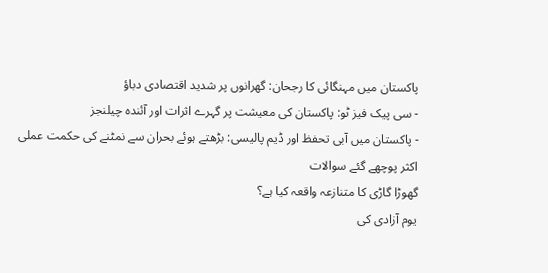پاکستان میں مہنگائی کا رجحان: گھرانوں پر شدید اقتصادی دباؤ
- سی پیک فیز ٹو: پاکستان کی معیشت پر گہرے اثرات اور آئندہ چیلنجز
- پاکستان میں آبی تحفظ اور ڈیم پالیسی: بڑھتے ہوئے بحران سے نمٹنے کی حکمت عملی
اکثر پوچھے گئے سوالات
گھوڑا گاڑی کا متنازعہ واقعہ کیا ہے؟
یوم آزادی کی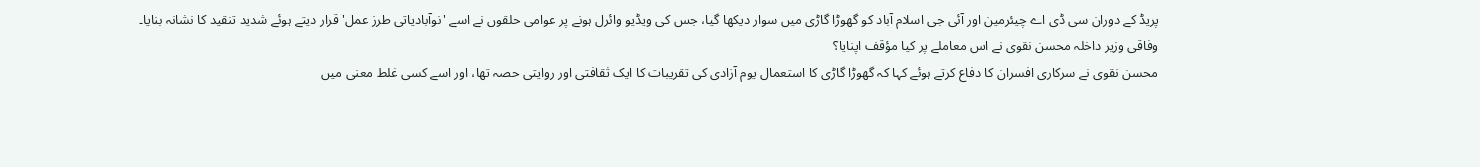پریڈ کے دوران سی ڈی اے چیئرمین اور آئی جی اسلام آباد کو گھوڑا گاڑی میں سوار دیکھا گیا، جس کی ویڈیو وائرل ہونے پر عوامی حلقوں نے اسے 'نوآبادیاتی طرز عمل' قرار دیتے ہوئے شدید تنقید کا نشانہ بنایا۔
وفاقی وزیر داخلہ محسن نقوی نے اس معاملے پر کیا مؤقف اپنایا؟
محسن نقوی نے سرکاری افسران کا دفاع کرتے ہوئے کہا کہ گھوڑا گاڑی کا استعمال یوم آزادی کی تقریبات کا ایک ثقافتی اور روایتی حصہ تھا، اور اسے کسی غلط معنی میں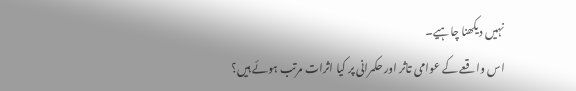نہیں دیکھنا چاہیے۔
اس واقعے کے عوامی تاثر اور حکمرانی پر کیا اثرات مرتب ہوئے ہیں؟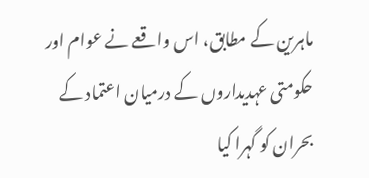ماہرین کے مطابق، اس واقعے نے عوام اور حکومتی عہدیداروں کے درمیان اعتماد کے بحران کو گہرا کیا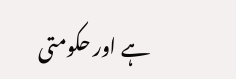ہے اور حکومتی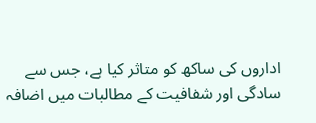اداروں کی ساکھ کو متاثر کیا ہے، جس سے سادگی اور شفافیت کے مطالبات میں اضافہ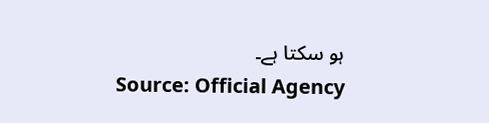ہو سکتا ہے۔
Source: Official Agency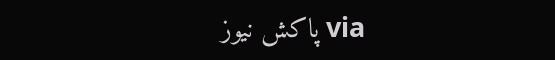via پاکش نیوز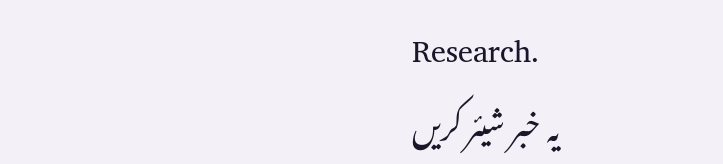Research.
یہ خبر شیئر کریں